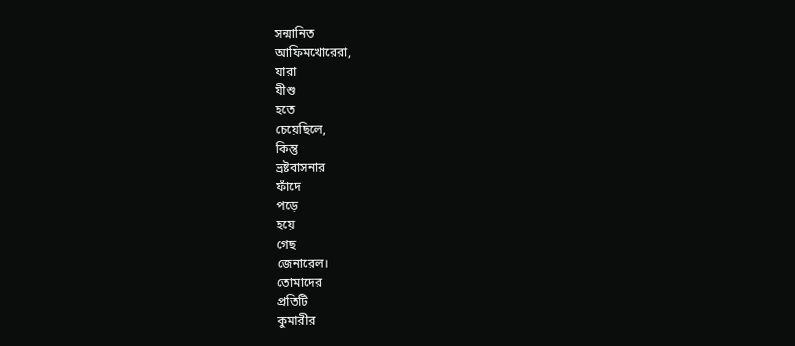সন্মানিত
আফিমখোরেরা,
যারা
যীশু
হতে
চেয়েছিলে,
কিন্তু
ভ্রষ্টবাসনার
ফাঁদে
পড়ে
হয়ে
গেছ
জেনারেল।
তোমাদের
প্রতিটি
কুমারীর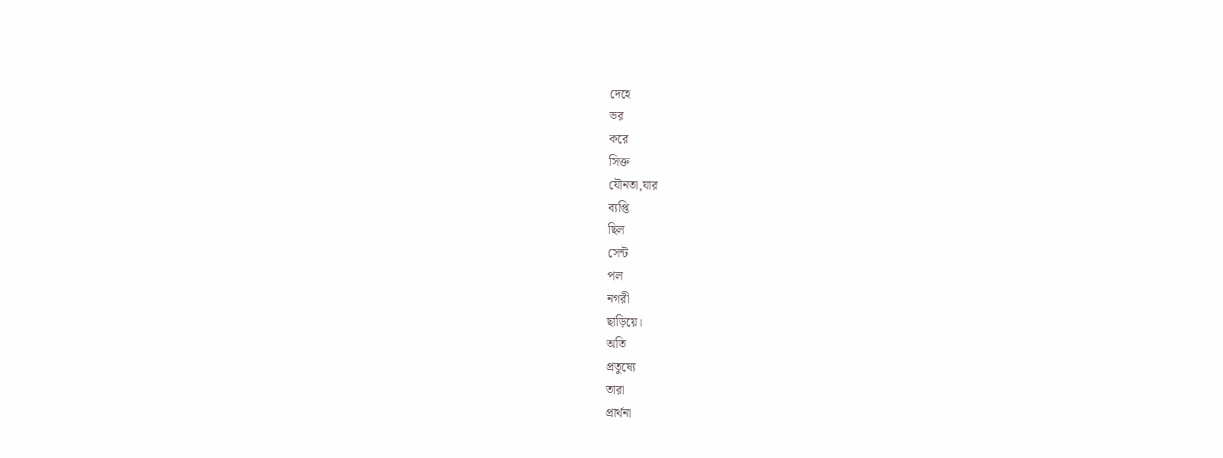দেহে
ভর
করে
সিক্ত
যৌনতা,যার
ব্যপ্তি
ছিল
সেন্ট
পল
নগরী
ছাড়িয়ে।
অতি
প্রতুষ্যে
তারা
প্রার্থনা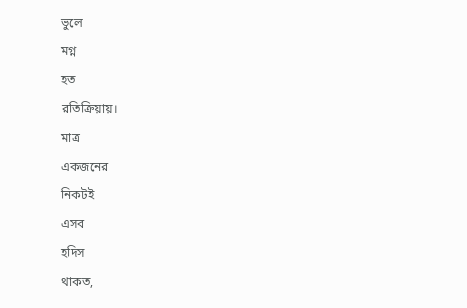ভুলে
মগ্ন
হত
রতিক্রিয়ায়।
মাত্র
একজনের
নিকটই
এসব
হদিস
থাকত,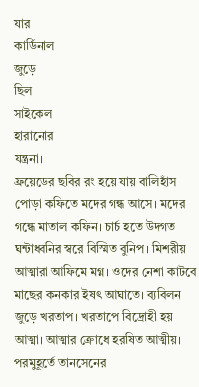যার
কার্ডিনাল
জুড়ে
ছিল
সাইকেল
হারানোর
যন্ত্রনা।
ফ্রয়েডের ছবির রং হয়ে যায় বালিহাঁস
পোড়া কফিতে মদের গন্ধ আসে। মদের গন্ধে মাতাল কফিন। চার্চ হতে উদগত ঘন্টাধ্বনির স্বরে বিস্মিত বুনিপ। মিশরীয় আত্মারা আফিমে মগ্ন। ওদের নেশা কাটবে মাছের কনকার ইষৎ আঘাতে। ব্যবিলন জুড়ে খরতাপ। খরতাপে বিদ্রোহী হয় আত্মা। আত্মার ক্রোধে হরষিত আত্মীয়। পরমুহূর্তে তানসেনের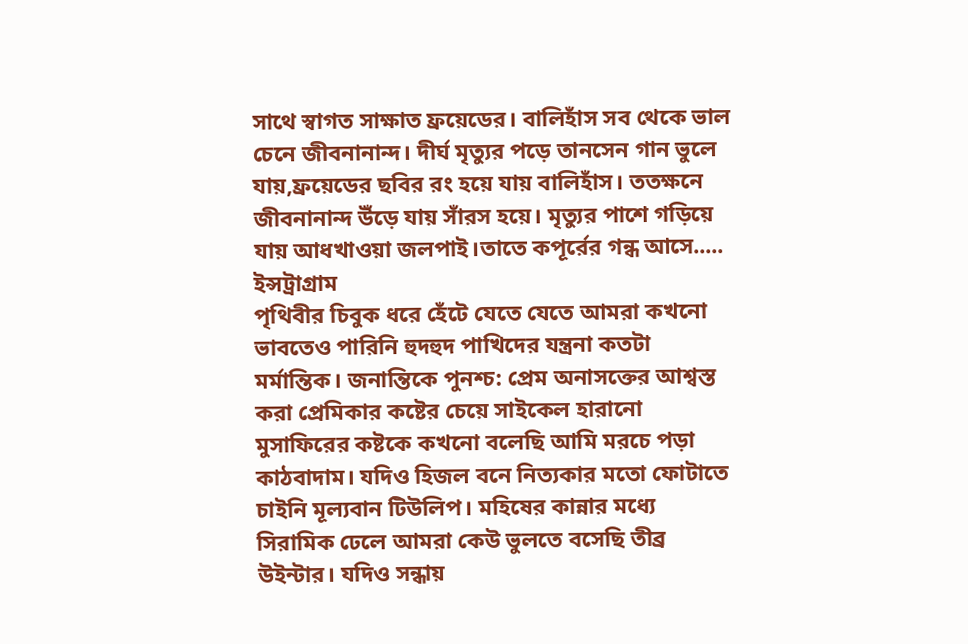সাথে স্বাগত সাক্ষাত ফ্রয়েডের। বালিহাঁস সব থেকে ভাল চেনে জীবনানান্দ। দীর্ঘ মৃত্যুর পড়ে তানসেন গান ভুলে যায়,ফ্রয়েডের ছবির রং হয়ে যায় বালিহাঁস। ততক্ষনে জীবনানান্দ উঁড়ে যায় সাঁরস হয়ে। মৃত্যুর পাশে গড়িয়ে যায় আধখাওয়া জলপাই।তাতে কপূর্রের গন্ধ আসে.....
ইন্সট্রাগ্রাম
পৃথিবীর চিবুক ধরে হেঁটে যেতে যেতে আমরা কখনো ভাবতেও পারিনি হুদহুদ পাখিদের যন্ত্রনা কতটা মর্মান্তিক। জনান্তিকে পুনশ্চ: প্রেম অনাসক্তের আশ্বস্ত করা প্রেমিকার কষ্টের চেয়ে সাইকেল হারানো মুসাফিরের কষ্টকে কখনো বলেছি আমি মরচে পড়া কাঠবাদাম। যদিও হিজল বনে নিত্যকার মতো ফোটাতে চাইনি মূল্যবান টিউলিপ। মহিষের কান্নার মধ্যে সিরামিক ঢেলে আমরা কেউ ভুলতে বসেছি তীব্র উইন্টার। যদিও সন্ধায়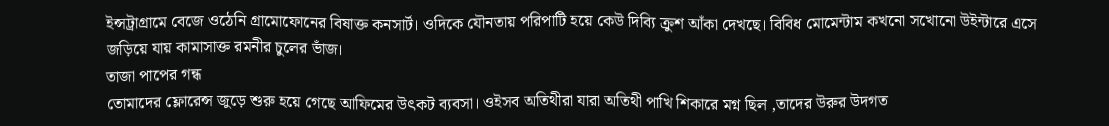ইন্সট্রাগ্রামে বেজে ওঠেনি গ্রামোফোনের বিষাক্ত কনসার্ট। ওদিকে যৌনতায় পরিপাটি হয়ে কেউ দিব্যি ক্রুশ আঁকা দেখছে। বিবিধ মোমেন্টাম কখনো সখোনো উইন্টারে এসে জড়িয়ে যায় কামাসাক্ত রমনীর চুলের ভাঁজ।
তাজা পাপের গন্ধ
তোমাদের ফ্লোরেন্স জুড়ে শুরু হয়ে গেছে আফিমের উৎকট ব্যবসা। ওইসব অতিথীরা যারা অতিথী পাখি শিকারে মগ্ন ছিল ,তাদের উরুর উদগত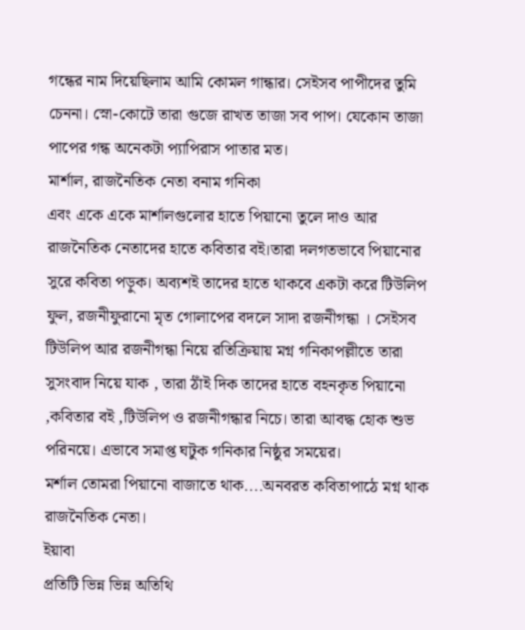গন্ধের নাম দিয়েছিলাম আমি কোমল গান্ধার। সেইসব পাপীদের তুমি চেননা। স্নো-কোটে তারা গুজে রাখত তাজা সব পাপ। যেকোন তাজা পাপের গন্ধ অনেকটা প্যাপিরাস পাতার মত।
মার্শাল, রাজনৈতিক নেতা বনাম গনিকা
এবং একে একে মার্শালগুলোর হাতে পিয়ানো তুলে দাও আর রাজনৈতিক নেতাদের হাতে কবিতার বই।তারা দলগতভাবে পিয়ানোর সুরে কবিতা পড়ুক। অব্যশই তাদের হাতে থাকবে একটা করে টিউলিপ ফুল, রজনীফুরানো মৃত গোলাপের বদলে সাদা রজনীগন্ধা । সেইসব টিউলিপ আর রজনীগন্ধা নিয়ে রতিক্রিয়ায় মগ্ন গনিকাপল্লীতে তারা সুসংবাদ নিয়ে যাক , তারা ঠাঁই দিক তাদের হাতে বহনকৃত পিয়ানো ,কবিতার বই ,টিউলিপ ও রজনীগন্ধার নিচে। তারা আবদ্ধ হোক শুভ পরিনয়ে। এভাবে সমাপ্ত ঘটুক গনিকার নিষ্ঠুর সময়ের।
মর্শাল তোমরা পিয়ানো বাজাতে থাক....অনবরত কবিতাপাঠে মগ্ন থাক রাজনৈতিক নেতা।
ইয়াবা
প্রতিটি ভিন্ন ভিন্ন অতিথি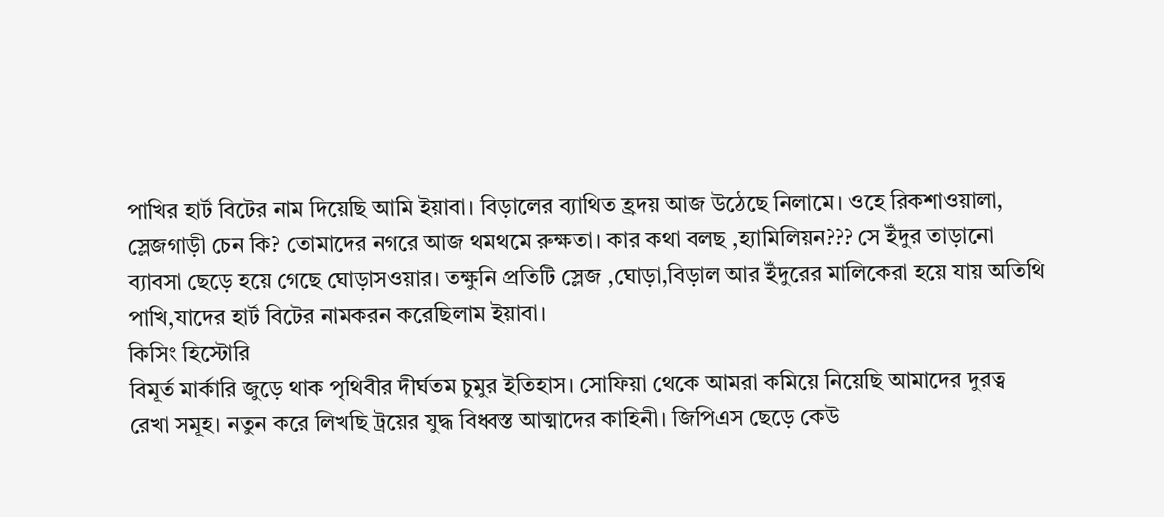পাখির হার্ট বিটের নাম দিয়েছি আমি ইয়াবা। বিড়ালের ব্যাথিত হ্রদয় আজ উঠেছে নিলামে। ওহে রিকশাওয়ালা, স্লেজগাড়ী চেন কি? তোমাদের নগরে আজ থমথমে রুক্ষতা। কার কথা বলছ ,হ্যামিলিয়ন??? সে ইঁদুর তাড়ানো ব্যাবসা ছেড়ে হয়ে গেছে ঘোড়াসওয়ার। তক্ষুনি প্রতিটি স্লেজ ,ঘোড়া,বিড়াল আর ইঁদুরের মালিকেরা হয়ে যায় অতিথি পাখি,যাদের হার্ট বিটের নামকরন করেছিলাম ইয়াবা।
কিসিং হিস্টোরি
বিমূর্ত মার্কারি জুড়ে থাক পৃথিবীর দীর্ঘতম চুমুর ইতিহাস। সোফিয়া থেকে আমরা কমিয়ে নিয়েছি আমাদের দুরত্ব রেখা সমূহ। নতুন করে লিখছি ট্রয়ের যুদ্ধ বিধ্বস্ত আত্মাদের কাহিনী। জিপিএস ছেড়ে কেউ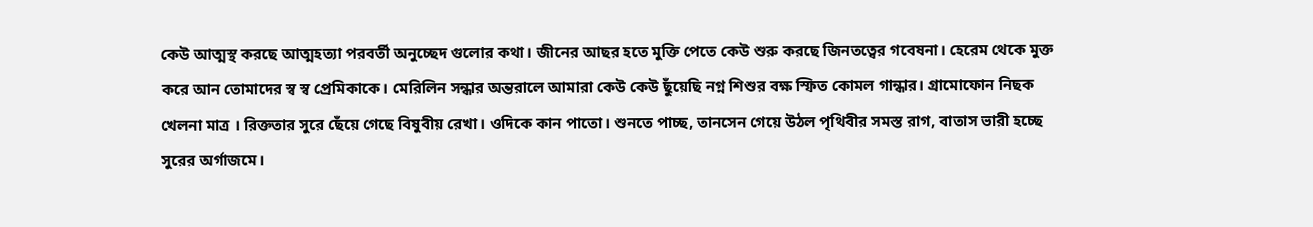কেউ আত্মস্থ করছে আত্মহত্যা পরবর্তী অনুচ্ছেদ গুলোর কথা। জীনের আছর হতে মুক্তি পেতে কেউ শুরু করছে জিনতত্বের গবেষনা। হেরেম থেকে মুক্ত করে আন তোমাদের স্ব স্ব প্রেমিকাকে। মেরিলিন সন্ধার অন্তরালে আমারা কেউ কেউ ছুঁয়েছি নগ্ন শিশুর বক্ষ স্ফিত কোমল গান্ধার। গ্রামোফোন নিছক খেলনা মাত্র । রিক্ততার সুরে ছেঁয়ে গেছে বিষুবীয় রেখা। ওদিকে কান পাতো। শুনতে পাচ্ছ, তানসেন গেয়ে উঠল পৃথিবীর সমস্ত রাগ, বাতাস ভারী হচ্ছে সুরের অর্গাজমে।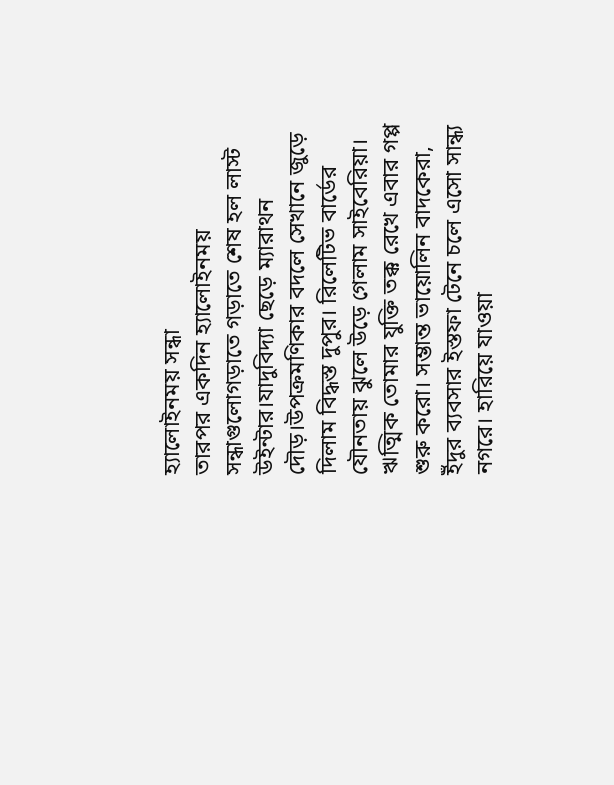হ্যালোইনময় সন্ধা
তারপর একদিন হ্যালোইনময় সন্ধাগুলোগড়াতে গড়াতে শেষ হল লাস্ট উইন্টার।যাদুবিদ্যা ছেড়ে ম্যারাথন দৌড়।উপক্রমণিকার বদলে সেখানে জুড়ে দিলাম বিদ্ধস্ত দুপুর। রিলেটিভ বার্ডের যৌনতায় ঝুলে উড়ে গেলাম সাইবেরিয়া। ঋত্মিক তোমার যুক্তি তক্ক রেখে এবার গপ্প শুরু করো। সম্ভান্ত ভায়োলিন বাদকেরা, ইঁদুর ব্যবসার ইস্তফা টেনে চলে এসো সান্ধ্য নগরে। হারিয়ে যাওয়া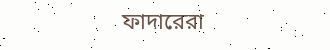ফাদারেরা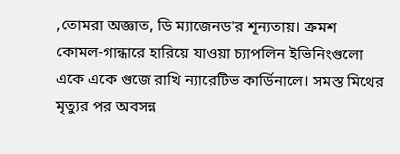,তোমরা অজ্ঞাত, ডি ম্যাজেনড'র শূন্যতায়। ক্রমশ কোমল-গান্ধারে হারিয়ে যাওয়া চ্যাপলিন ইভিনিংগুলো একে একে গুজে রাখি ন্যারেটিভ কার্ডিনালে। সমস্ত মিথের মৃত্যুর পর অবসন্ন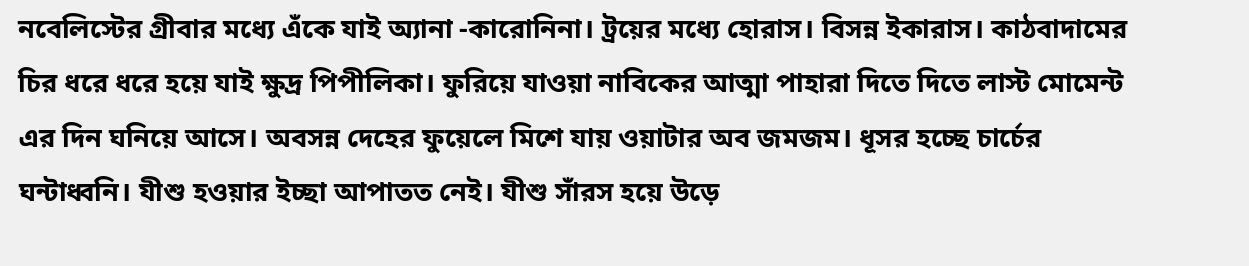নবেলিস্টের গ্রীবার মধ্যে এঁকে যাই অ্যানা -কারোনিনা। ট্রয়ের মধ্যে হোরাস। বিসন্ন ইকারাস। কাঠবাদামের চির ধরে ধরে হয়ে যাই ক্ষুদ্র পিপীলিকা। ফুরিয়ে যাওয়া নাবিকের আত্মা পাহারা দিতে দিতে লাস্ট মোমেন্ট এর দিন ঘনিয়ে আসে। অবসন্ন দেহের ফুয়েলে মিশে যায় ওয়াটার অব জমজম। ধূসর হচ্ছে চার্চের ঘন্টাধ্বনি। যীশু হওয়ার ইচ্ছা আপাতত নেই। যীশু সাঁরস হয়ে উড়ে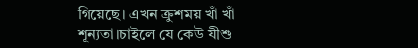গিয়েছে। এখন ক্রুশময় খাঁ খাঁ শূন্যতা।চাইলে যে কেউ যীশু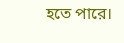হতে পারে।